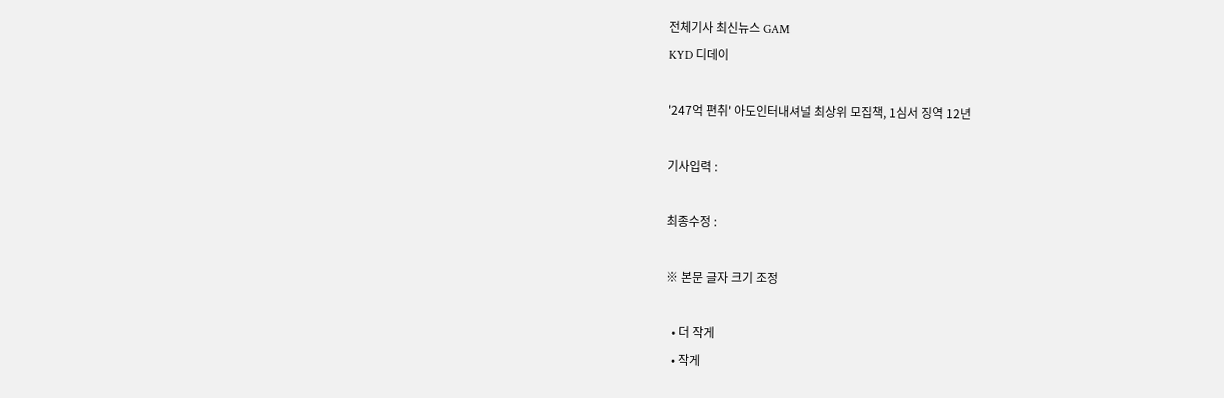전체기사 최신뉴스 GAM
KYD 디데이

'247억 편취' 아도인터내셔널 최상위 모집책, 1심서 징역 12년

기사입력 :

최종수정 :

※ 본문 글자 크기 조정

  • 더 작게
  • 작게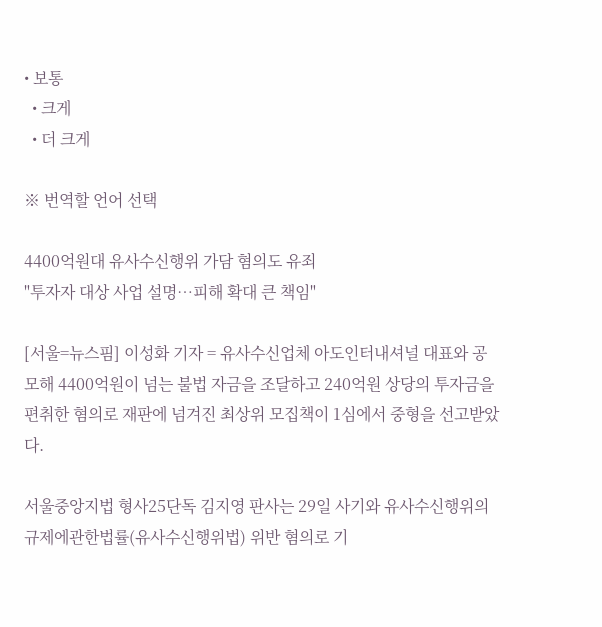• 보통
  • 크게
  • 더 크게

※ 번역할 언어 선택

4400억원대 유사수신행위 가담 혐의도 유죄
"투자자 대상 사업 설명…피해 확대 큰 책임"

[서울=뉴스핌] 이성화 기자 = 유사수신업체 아도인터내셔널 대표와 공모해 4400억원이 넘는 불법 자금을 조달하고 240억원 상당의 투자금을 편취한 혐의로 재판에 넘겨진 최상위 모집책이 1심에서 중형을 선고받았다.

서울중앙지법 형사25단독 김지영 판사는 29일 사기와 유사수신행위의규제에관한법률(유사수신행위법) 위반 혐의로 기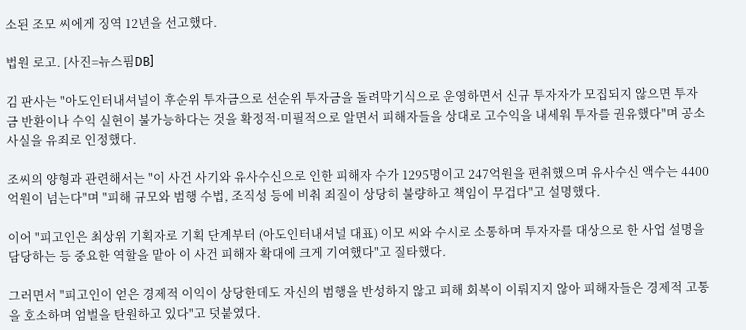소된 조모 씨에게 징역 12년을 선고했다.

법원 로고. [사진=뉴스핌DB]

김 판사는 "아도인터내셔널이 후순위 투자금으로 선순위 투자금을 돌려막기식으로 운영하면서 신규 투자자가 모집되지 않으면 투자금 반환이나 수익 실현이 불가능하다는 것을 확정적·미필적으로 알면서 피해자들을 상대로 고수익을 내세워 투자를 권유했다"며 공소사실을 유죄로 인정했다.

조씨의 양형과 관련해서는 "이 사건 사기와 유사수신으로 인한 피해자 수가 1295명이고 247억원을 편취했으며 유사수신 액수는 4400억원이 넘는다"며 "피해 규모와 범행 수법, 조직성 등에 비춰 죄질이 상당히 불량하고 책임이 무겁다"고 설명했다.

이어 "피고인은 최상위 기획자로 기획 단계부터 (아도인터내셔널 대표) 이모 씨와 수시로 소통하며 투자자를 대상으로 한 사업 설명을 담당하는 등 중요한 역할을 맡아 이 사건 피해자 확대에 크게 기여했다"고 질타했다.

그러면서 "피고인이 얻은 경제적 이익이 상당한데도 자신의 범행을 반성하지 않고 피해 회복이 이뤄지지 않아 피해자들은 경제적 고통을 호소하며 엄벌을 탄원하고 있다"고 덧붙였다.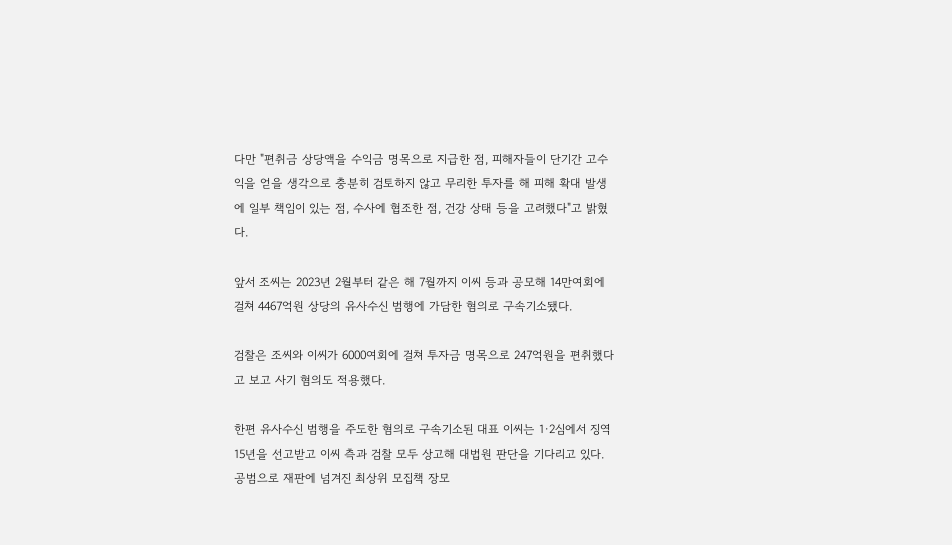다만 "편취금 상당액을 수익금 명목으로 지급한 점, 피해자들이 단기간 고수익을 얻을 생각으로 충분히 검토하지 않고 무리한 투자를 해 피해 확대 발생에 일부 책임이 있는 점, 수사에 협조한 점, 건강 상태 등을 고려했다"고 밝혔다.

앞서 조씨는 2023년 2월부터 같은 해 7월까지 이씨 등과 공모해 14만여회에 걸쳐 4467억원 상당의 유사수신 범행에 가담한 혐의로 구속기소됐다.

검찰은 조씨와 이씨가 6000여회에 걸쳐 투자금 명목으로 247억원을 편취했다고 보고 사기 혐의도 적용했다.

한편 유사수신 범행을 주도한 혐의로 구속기소된 대표 이씨는 1·2심에서 징역 15년을 선고받고 이씨 측과 검찰 모두 상고해 대법원 판단을 기다리고 있다. 공범으로 재판에 넘겨진 최상위 모집책 장모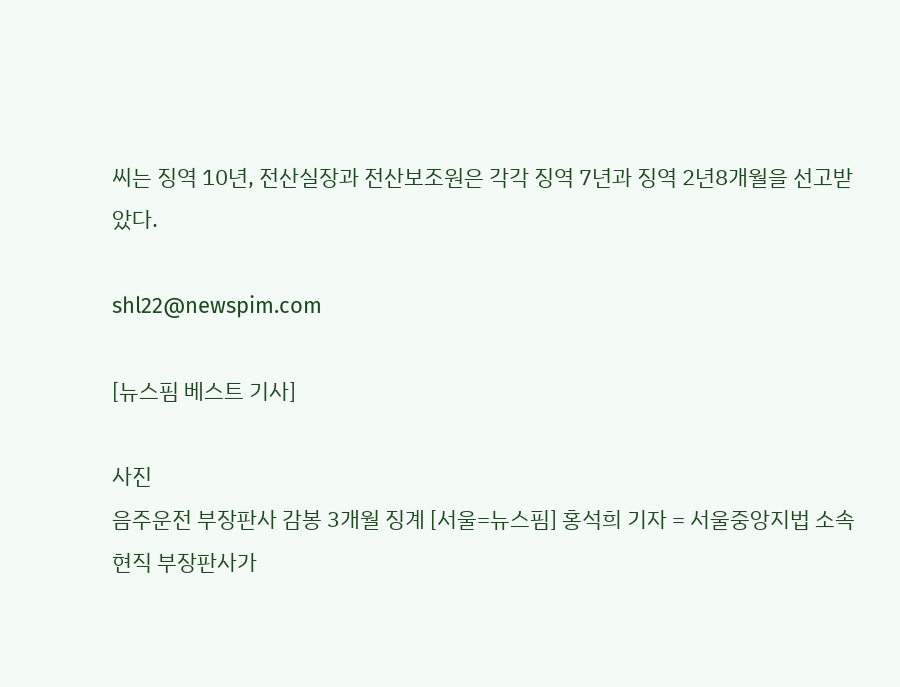씨는 징역 10년, 전산실장과 전산보조원은 각각 징역 7년과 징역 2년8개월을 선고받았다.

shl22@newspim.com

[뉴스핌 베스트 기사]

사진
음주운전 부장판사 감봉 3개월 징계 [서울=뉴스핌] 홍석희 기자 = 서울중앙지법 소속 현직 부장판사가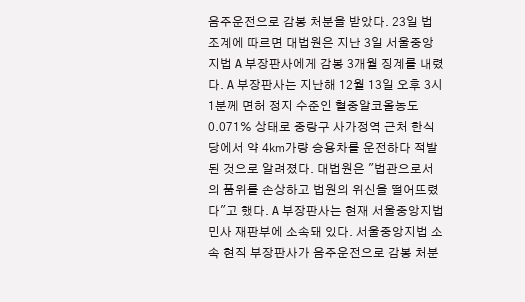음주운전으로 감봉 처분을 받았다. 23일 법조계에 따르면 대법원은 지난 3일 서울중앙지법 A 부장판사에게 감봉 3개월 징계를 내렸다. A 부장판사는 지난해 12월 13일 오후 3시 1분께 면허 정지 수준인 혈중알코올농도 0.071% 상태로 중랑구 사가정역 근처 한식당에서 약 4㎞가량 승용차를 운전하다 적발된 것으로 알려졌다. 대법원은 "법관으로서의 품위를 손상하고 법원의 위신을 떨어뜨렸다"고 했다. A 부장판사는 현재 서울중앙지법 민사 재판부에 소속돼 있다. 서울중앙지법 소속 현직 부장판사가 음주운전으로 감봉 처분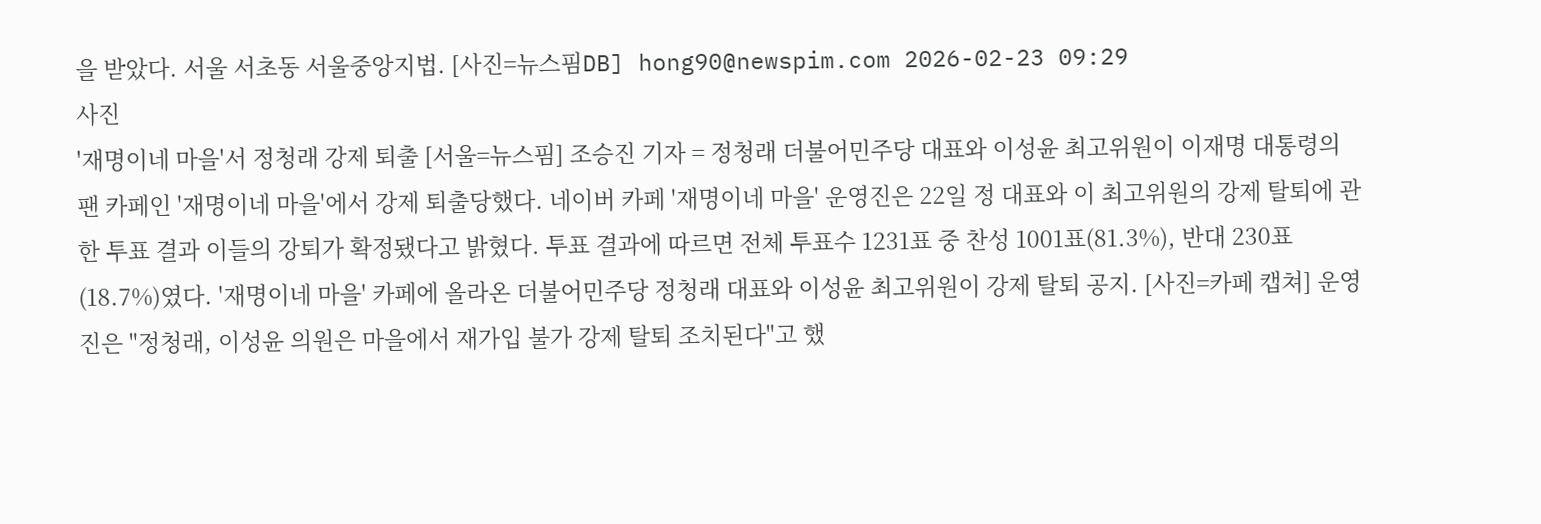을 받았다. 서울 서초동 서울중앙지법. [사진=뉴스핌DB] hong90@newspim.com 2026-02-23 09:29
사진
'재명이네 마을'서 정청래 강제 퇴출 [서울=뉴스핌] 조승진 기자 = 정청래 더불어민주당 대표와 이성윤 최고위원이 이재명 대통령의 팬 카페인 '재명이네 마을'에서 강제 퇴출당했다. 네이버 카페 '재명이네 마을' 운영진은 22일 정 대표와 이 최고위원의 강제 탈퇴에 관한 투표 결과 이들의 강퇴가 확정됐다고 밝혔다. 투표 결과에 따르면 전체 투표수 1231표 중 찬성 1001표(81.3%), 반대 230표(18.7%)였다. '재명이네 마을' 카페에 올라온 더불어민주당 정청래 대표와 이성윤 최고위원이 강제 탈퇴 공지. [사진=카페 캡쳐] 운영진은 "정청래, 이성윤 의원은 마을에서 재가입 불가 강제 탈퇴 조치된다"고 했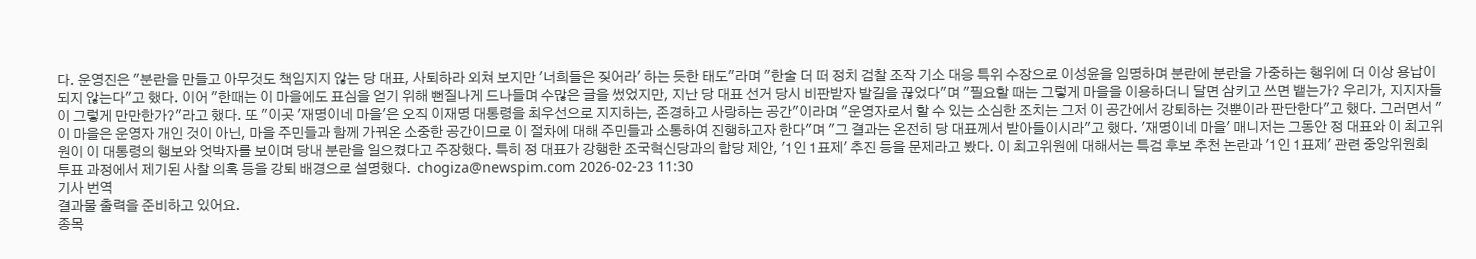다. 운영진은 "분란을 만들고 아무것도 책임지지 않는 당 대표, 사퇴하라 외쳐 보지만 '너희들은 짖어라' 하는 듯한 태도"라며 "한술 더 떠 정치 검찰 조작 기소 대응 특위 수장으로 이성윤을 임명하며 분란에 분란을 가중하는 행위에 더 이상 용납이 되지 않는다"고 했다. 이어 "한때는 이 마을에도 표심을 얻기 위해 뻔질나게 드나들며 수많은 글을 썼었지만, 지난 당 대표 선거 당시 비판받자 발길을 끊었다"며 "필요할 때는 그렇게 마을을 이용하더니 달면 삼키고 쓰면 뱉는가? 우리가, 지지자들이 그렇게 만만한가?"라고 했다. 또 "이곳 '재명이네 마을'은 오직 이재명 대통령을 최우선으로 지지하는, 존경하고 사랑하는 공간"이라며 "운영자로서 할 수 있는 소심한 조치는 그저 이 공간에서 강퇴하는 것뿐이라 판단한다"고 했다. 그러면서 "이 마을은 운영자 개인 것이 아닌, 마을 주민들과 함께 가꿔온 소중한 공간이므로 이 절차에 대해 주민들과 소통하여 진행하고자 한다"며 "그 결과는 온전히 당 대표께서 받아들이시라"고 했다. '재명이네 마을' 매니저는 그동안 정 대표와 이 최고위원이 이 대통령의 행보와 엇박자를 보이며 당내 분란을 일으켰다고 주장했다. 특히 정 대표가 강행한 조국혁신당과의 합당 제안, '1인 1표제' 추진 등을 문제라고 봤다. 이 최고위원에 대해서는 특검 후보 추천 논란과 '1인 1표제' 관련 중앙위원회 투표 과정에서 제기된 사찰 의혹 등을 강퇴 배경으로 설명했다.  chogiza@newspim.com 2026-02-23 11:30
기사 번역
결과물 출력을 준비하고 있어요.
종목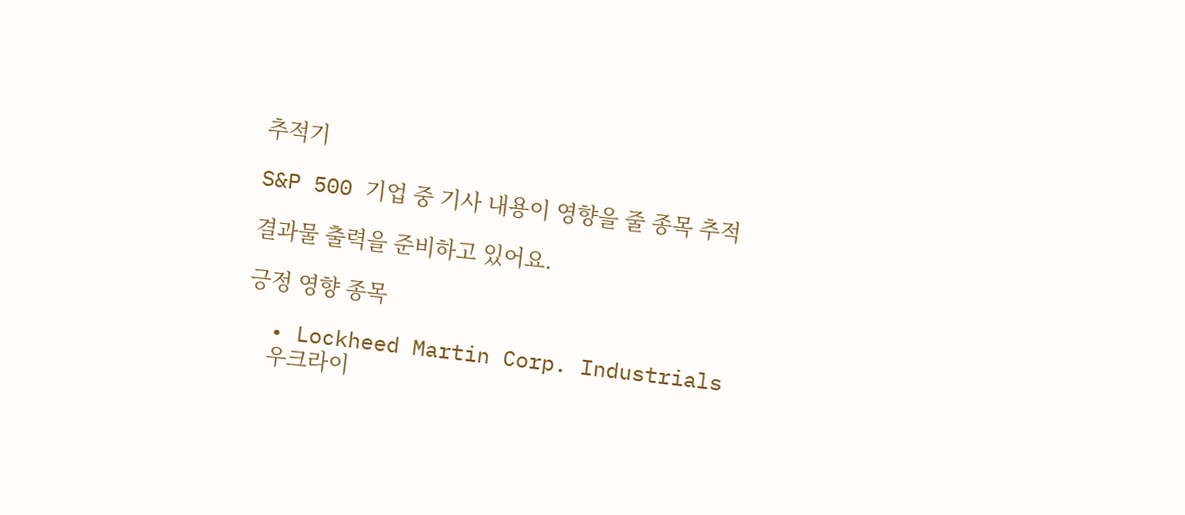추적기

S&P 500 기업 중 기사 내용이 영향을 줄 종목 추적

결과물 출력을 준비하고 있어요.

긍정 영향 종목

  • Lockheed Martin Corp. Industrials
    우크라이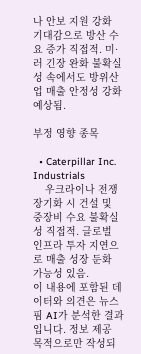나 안보 지원 강화 기대감으로 방산 수요 증가 직접적. 미·러 긴장 완화 불확실성 속에서도 방위산업 매출 안정성 강화 예상됨.

부정 영향 종목

  • Caterpillar Inc. Industrials
    우크라이나 전쟁 장기화 시 건설 및 중장비 수요 불확실성 직접적. 글로벌 인프라 투자 지연으로 매출 성장 둔화 가능성 있음.
이 내용에 포함된 데이터와 의견은 뉴스핌 AI가 분석한 결과입니다. 정보 제공 목적으로만 작성되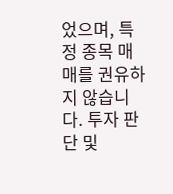었으며, 특정 종목 매매를 권유하지 않습니다. 투자 판단 및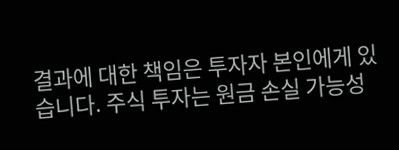결과에 대한 책임은 투자자 본인에게 있습니다. 주식 투자는 원금 손실 가능성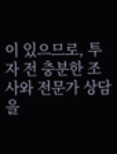이 있으므로, 투자 전 충분한 조사와 전문가 상담을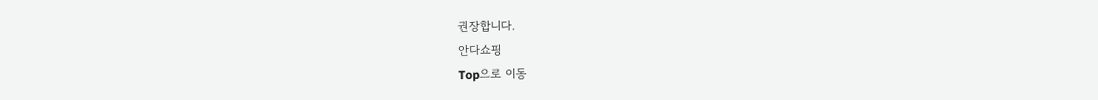권장합니다.
안다쇼핑
Top으로 이동